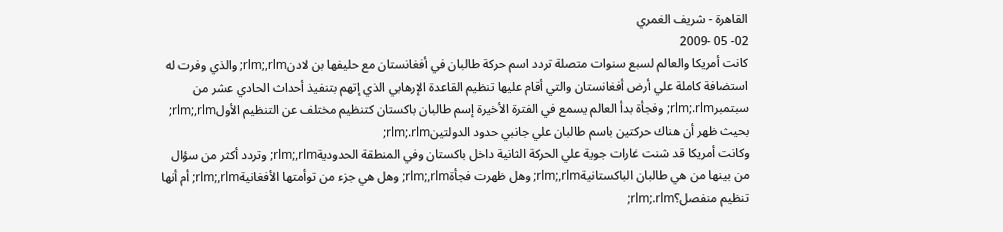القاهرة - شريف الغمري
02- 05 -2009
كانت أمريكا والعالم لسبع سنوات متصلة تردد اسم حركة طالبان في أفغانستان مع حليفها بن لادنrlm;,rlm; والذي وفرت له استضافة كاملة علي أرض أفغانستان والتي أقام عليها تنظيم القاعدة الإرهابي الذي إتهم بتنفيذ أحداث الحادي عشر من سبتمبرrlm;.rlm; وفجأة بدأ العالم يسمع في الفترة الأخيرة إسم طالبان باكستان كتنظيم مختلف عن التنظيم الأولrlm;,rlm; بحيث ظهر أن هناك حركتين باسم طالبان علي جانبي حدود الدولتينrlm;.rlm;
وكانت أمريكا قد شنت غارات جوية علي الحركة الثانية داخل باكستان وفي المنطقة الحدوديةrlm;,rlm; وتردد أكثر من سؤال من بينها من هي طالبان الباكستانيةrlm;,rlm; وهل ظهرت فجأةrlm;,rlm; وهل هي جزء من توأمتها الأفغانيةrlm;,rlm; أم أنها تنظيم منفصل؟rlm;.rlm;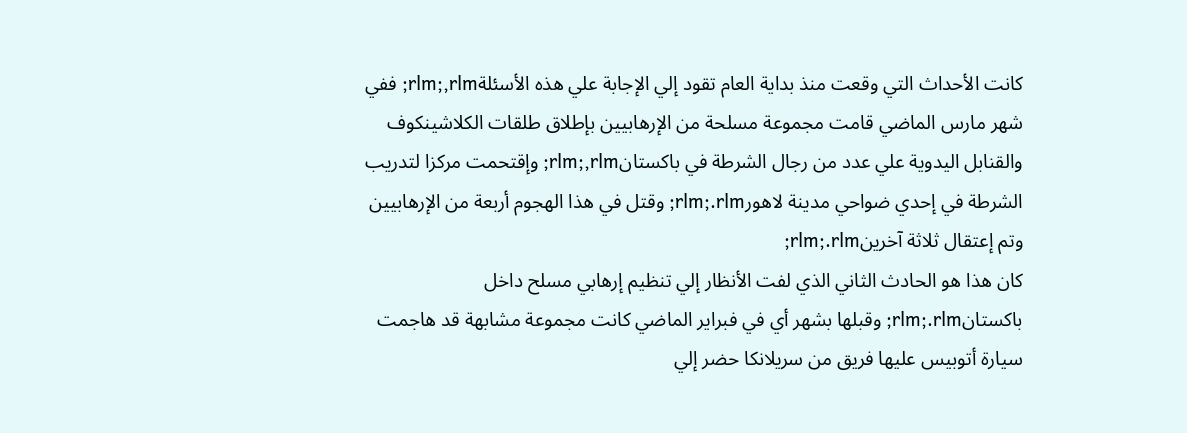كانت الأحداث التي وقعت منذ بداية العام تقود إلي الإجابة علي هذه الأسئلةrlm;,rlm; ففي شهر مارس الماضي قامت مجموعة مسلحة من الإرهابيين بإطلاق طلقات الكلاشينكوف والقنابل اليدوية علي عدد من رجال الشرطة في باكستانrlm;,rlm; وإقتحمت مركزا لتدريب الشرطة في إحدي ضواحي مدينة لاهورrlm;.rlm; وقتل في هذا الهجوم أربعة من الإرهابيين وتم إعتقال ثلاثة آخرينrlm;.rlm;
كان هذا هو الحادث الثاني الذي لفت الأنظار إلي تنظيم إرهابي مسلح داخل باكستانrlm;.rlm; وقبلها بشهر أي في فبراير الماضي كانت مجموعة مشابهة قد هاجمت سيارة أتوبيس عليها فريق من سريلانكا حضر إلي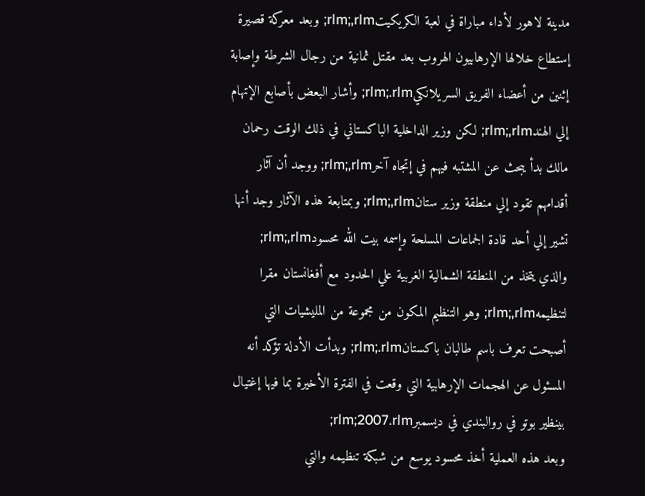مدينة لاهور لأداء مباراة في لعبة الكريكيتrlm;,rlm; وبعد معركة قصيرة إستطاع خلالها الإرهابيون الهروب بعد مقتل ثمانية من رجال الشرطة وإصابة إثنين من أعضاء الفريق السريلانكيrlm;.rlm; وأشار البعض بأصابع الإتهام إلي الهندrlm;,rlm; لكن وزير الداخلية الباكستاني في ذلك الوقت رحمان مالك بدأ يبحث عن المشتبه فيهم في إتجاه آخرrlm;,rlm; ووجد أن آثار أقدامهم تقود إلي منطقة وزير ستانrlm;,rlm; وبمتابعة هذه الآثار وجد أنها تشير إلي أحد قادة الجماعات المسلحة وإسمه بيت الله محسودrlm;,rlm; والذي يتخذ من المنطقة الشمالية الغربية علي الحدود مع أفغانستان مقرا لتنظيمهrlm;,rlm; وهو التنظيم المكون من مجموعة من المليشيات التي أصبحت تعرف باسم طالبان باكستانrlm;.rlm; وبدأت الأدلة تؤكد أنه المسئول عن الهجمات الإرهابية التي وقعت في الفترة الأخيرة بما فيها إغتيال بينظير بوتو في روالبندي في ديسمبرrlm;2007.rlm;
وبعد هذه العملية أخذ محسود يوسع من شبكة تنظيمه والتي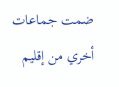ضمت جماعات أخري من إقليم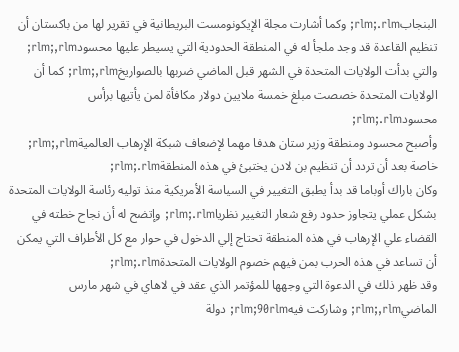البنجابrlm;.rlm; وكما أشارت مجلة الإيكونومست البريطانية في تقرير لها من باكستان أن تنظيم القاعدة قد وجد ملجأ له في المنطقة الحدودية التي يسيطر عليها محسودrlm;,rlm; والتي بدأت الولايات المتحدة في الشهر قبل الماضي ضربها بالصواريخrlm;,rlm; كما أن الولايات المتحدة خصصت مبلغ خمسة ملايين دولار مكافأة لمن يأتيها برأس محسودrlm;.rlm;
وأصبح محسود ومنطقة وزير ستان هدفا مهما لإضعاف شبكة الإرهاب العالميةrlm;,rlm; خاصة بعد أن تردد أن تنظيم بن لادن يختبئ في هذه المنطقةrlm;.rlm;
وكان باراك أوباما قد بدأ يطبق التغيير في السياسة الأمريكية منذ توليه رئاسة الولايات المتحدة بشكل عملي يتجاوز حدود رفع شعار التغيير نظرياrlm;.rlm; وإتضح له أن نجاح خطته في القضاء علي الإرهاب في هذه المنطقة تحتاج إلي الدخول في حوار مع كل الأطراف التي يمكن أن تساعد في هذه الحرب بمن فيهم خصوم الولايات المتحدةrlm;.rlm;
وقد ظهر ذلك في الدعوة التي وجهها للمؤتمر الذي عقد في لاهاي في شهر مارس الماضيrlm;,rlm; وشاركت فيهrlm;90rlm; دولة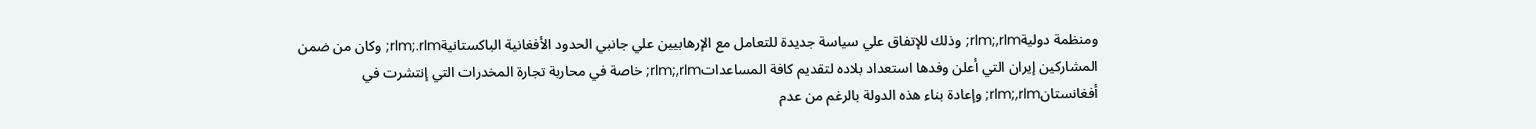ومنظمة دوليةrlm;,rlm; وذلك للإتفاق علي سياسة جديدة للتعامل مع الإرهابيين علي جانبي الحدود الأفغانية الباكستانيةrlm;.rlm; وكان من ضمن المشاركين إيران التي أعلن وفدها استعداد بلاده لتقديم كافة المساعداتrlm;,rlm; خاصة في محاربة تجارة المخدرات التي إنتشرت في أفغانستانrlm;,rlm; وإعادة بناء هذه الدولة بالرغم من عدم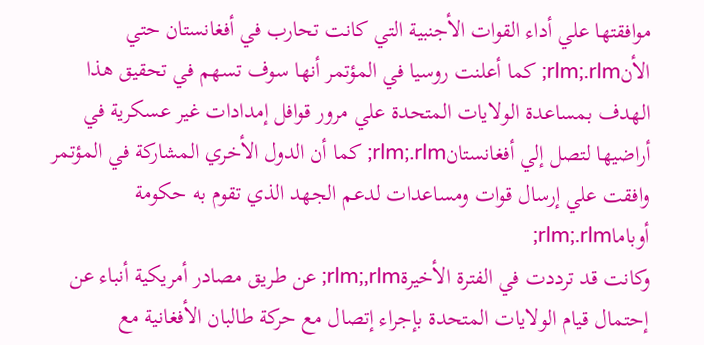موافقتها علي أداء القوات الأجنبية التي كانت تحارب في أفغانستان حتي الأنrlm;.rlm; كما أعلنت روسيا في المؤتمر أنها سوف تسهم في تحقيق هذا الهدف بمساعدة الولايات المتحدة علي مرور قوافل إمدادات غير عسكرية في أراضيها لتصل إلي أفغانستانrlm;.rlm; كما أن الدول الأخري المشاركة في المؤتمر وافقت علي إرسال قوات ومساعدات لدعم الجهد الذي تقوم به حكومة أوباماrlm;.rlm;
وكانت قد ترددت في الفترة الأخيرةrlm;,rlm; عن طريق مصادر أمريكية أنباء عن إحتمال قيام الولايات المتحدة بإجراء إتصال مع حركة طالبان الأفغانية مع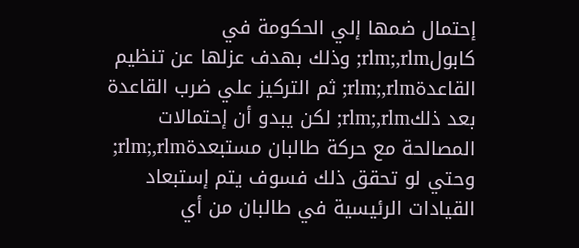إحتمال ضمها إلي الحكومة في كابولrlm;,rlm; وذلك بهدف عزلها عن تنظيم القاعدةrlm;,rlm; ثم التركيز علي ضرب القاعدة بعد ذلكrlm;,rlm; لكن يبدو أن إحتمالات المصالحة مع حركة طالبان مستبعدةrlm;,rlm; وحتي لو تحقق ذلك فسوف يتم إستبعاد القيادات الرئيسية في طالبان من أي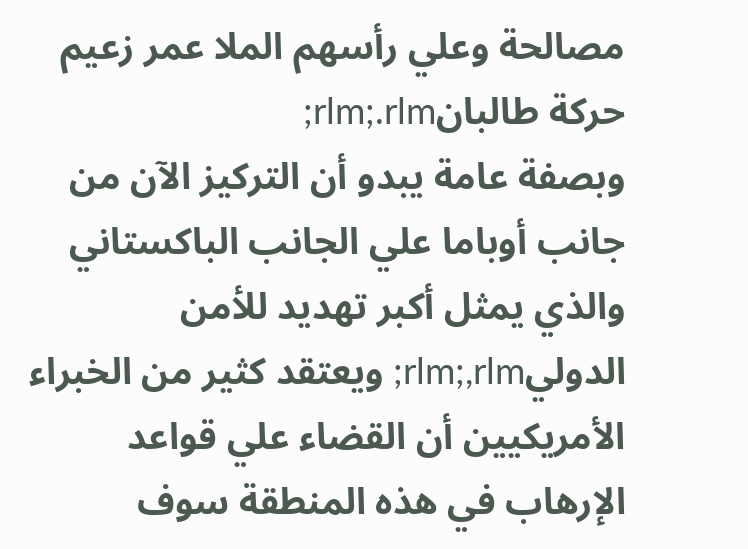مصالحة وعلي رأسهم الملا عمر زعيم حركة طالبانrlm;.rlm;
وبصفة عامة يبدو أن التركيز الآن من جانب أوباما علي الجانب الباكستاني والذي يمثل أكبر تهديد للأمن الدوليrlm;,rlm; ويعتقد كثير من الخبراء الأمريكيين أن القضاء علي قواعد الإرهاب في هذه المنطقة سوف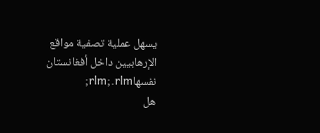يسهل عملية تصفية مواقع الإرهابيين داخل أفغانستان نفسهاrlm;.rlm;
هل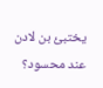يختبئ بن لادن عند محسود؟